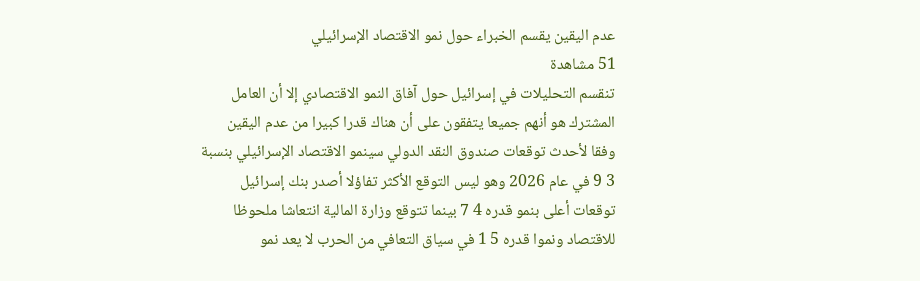عدم اليقين يقسم الخبراء حول نمو الاقتصاد الإسرائيلي
51 مشاهدة
تنقسم التحليلات في إسرائيل حول آفاق النمو الاقتصادي إلا أن العامل المشترك هو أنهم جميعا يتفقون على أن هناك قدرا كبيرا من عدم اليقين وفقا لأحدث توقعات صندوق النقد الدولي سينمو الاقتصاد الإسرائيلي بنسبة 3 9 في عام 2026 وهو ليس التوقع الأكثر تفاؤلا أصدر بنك إسرائيل توقعات أعلى بنمو قدره 4 7 بينما تتوقع وزارة المالية انتعاشا ملحوظا للاقتصاد ونموا قدره 5 1 في سياق التعافي من الحرب لا يعد نمو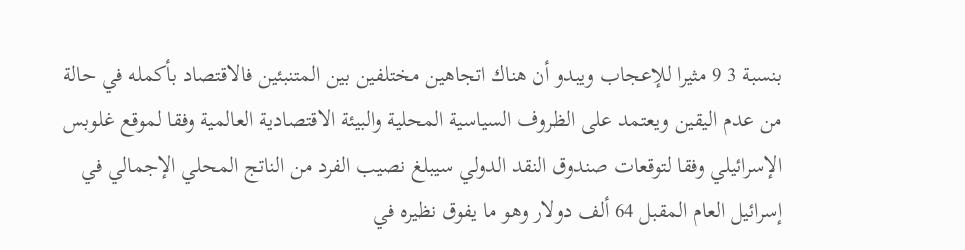بنسبة 3 9 مثيرا للإعجاب ويبدو أن هناك اتجاهين مختلفين بين المتنبئين فالاقتصاد بأكمله في حالة من عدم اليقين ويعتمد على الظروف السياسية المحلية والبيئة الاقتصادية العالمية وفقا لموقع غلوبس الإسرائيلي وفقا لتوقعات صندوق النقد الدولي سيبلغ نصيب الفرد من الناتج المحلي الإجمالي في إسرائيل العام المقبل 64 ألف دولار وهو ما يفوق نظيره في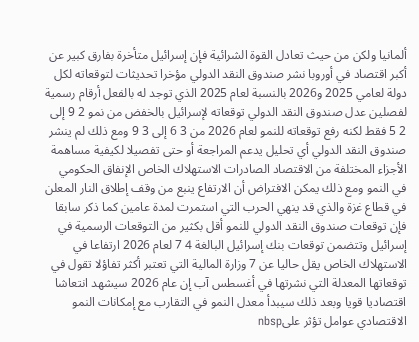ألمانيا ولكن من حيث تعادل القوة الشرائية فإن إسرائيل متأخرة بفارق كبير عن أكبر اقتصاد في أوروبا نشر صندوق النقد الدولي مؤخرا تحديثات لتوقعاته لكل دولة لعامي 2025 و2026 بالنسبة لعام 2025 الذي توجد له بالفعل أرقام رسمية لفصلين عدل صندوق النقد الدولي توقعاته لإسرائيل بالخفض من نمو 2 9 إلى 2 5 فقط لكنه رفع توقعاته للنمو لعام 2026 من 3 6 إلى 3 9 ومع ذلك لم ينشر صندوق النقد الدولي أي تحليل يدعم المراجعة أو حتى تفصيلا لكيفية مساهمة الأجزاء المختلفة من الاقتصاد الصادرات الاستهلاك الخاص الإنفاق الحكومي في النمو ومع ذلك يمكن الافتراض أن الارتفاع ينبع من وقف إطلاق النار المعلن في قطاع غزة والذي قد ينهي الحرب التي استمرت لمدة عامين كما ذكر سابقا فإن توقعات صندوق النقد الدولي للنمو أقل بكثير من التوقعات الرسمية في إسرائيل وتتضمن توقعات بنك إسرائيل البالغة 4 7 لعام 2026 ارتفاعا في الاستهلاك الخاص يقل حاليا عن 7 وزارة المالية التي تعتبر أكثر تفاؤلا تقول في توقعاتها المعدلة التي نشرتها في أغسطس آب إن عام 2026 سيشهد انتعاشا اقتصاديا قويا وبعد ذلك سيبدأ معدل النمو في التقارب مع إمكانات النمو الاقتصادي عوامل تؤثر علىnbsp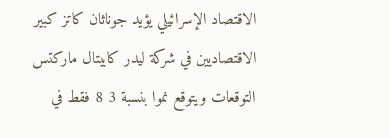الاقتصاد الإسرائيلي يؤيد جوناثان كاتز كبير الاقتصاديين في شركة ليدر كابيتال ماركتس التوقعات ويتوقع نموا بنسبة 3 8 فقط في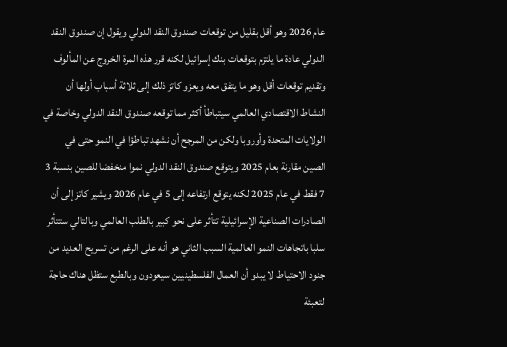عام 2026 وهو أقل بقليل من توقعات صندوق النقد الدولي ويقول إن صندوق النقد الدولي عادة ما يلتزم بتوقعات بنك إسرائيل لكنه قرر هذه المرة الخروج عن المألوف وتقديم توقعات أقل وهو ما يتفق معه ويعزو كاتز ذلك إلى ثلاثة أسباب أولها أن النشاط الاقتصادي العالمي سيتباطأ أكثر مما توقعه صندوق النقد الدولي وخاصة في الولايات المتحدة وأوروبا ولكن من المرجح أن نشهد تباطؤا في النمو حتى في الصين مقارنة بعام 2025 ويتوقع صندوق النقد الدولي نموا منخفضا للصين بنسبة 3 7 فقط في عام 2025 لكنه يتوقع ارتفاعه إلى 5 في عام 2026 ويشير كاتز إلى أن الصادرات الصناعية الإسرائيلية تتأثر على نحو كبير بالطلب العالمي وبالتالي ستتأثر سلبا باتجاهات النمو العالمية السبب الثاني هو أنه على الرغم من تسريح العديد من جنود الاحتياط لا يبدو أن العمال الفلسطينيين سيعودون وبالطبع ستظل هناك حاجة لتعبئة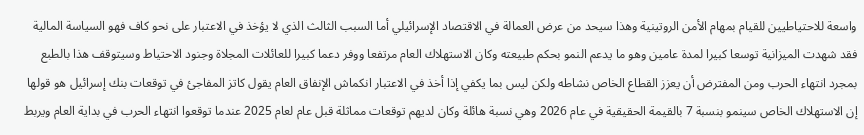واسعة للاحتياطيين للقيام بمهام الأمن الروتينية وهذا سيحد من عرض العمالة في الاقتصاد الإسرائيلي أما السبب الثالث الذي لا يؤخذ في الاعتبار على نحو كاف فهو السياسة المالية فقد شهدت الميزانية توسعا كبيرا لمدة عامين وهو ما يدعم النمو بحكم طبيعته وكان الاستهلاك العام مرتفعا ووفر دعما كبيرا للعائلات المجلاة وجنود الاحتياط وسيتوقف هذا بالطبع بمجرد انتهاء الحرب ومن المفترض أن يعزز القطاع الخاص نشاطه ولكن ليس بما يكفي إذا أخذ في الاعتبار انكماش الإنفاق العام يقول كاتز المفاجئ في توقعات بنك إسرائيل هو قولها إن الاستهلاك الخاص سينمو بنسبة 7 بالقيمة الحقيقية في عام 2026 وهي نسبة هائلة وكان لديهم توقعات مماثلة قبل عام لعام 2025 عندما توقعوا انتهاء الحرب في بداية العام ويربط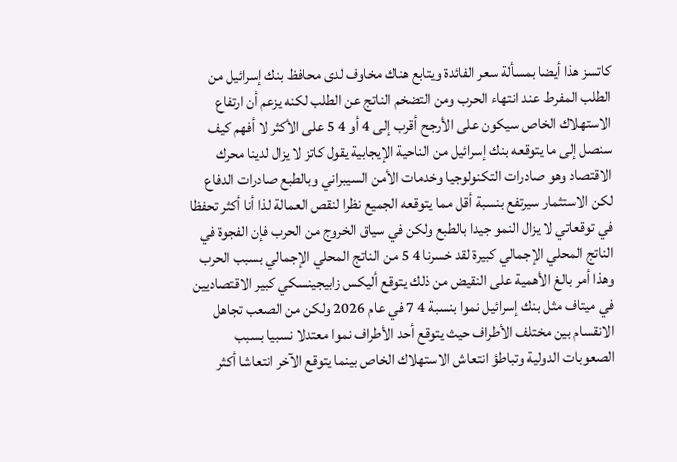كاتسز هذا أيضا بمسألة سعر الفائدة ويتابع هناك مخاوف لدى محافظ بنك إسرائيل من الطلب المفرط عند انتهاء الحرب ومن التضخم الناتج عن الطلب لكنه يزعم أن ارتفاع الاستهلاك الخاص سيكون على الأرجح أقرب إلى 4 أو 4 5 على الأكثر لا أفهم كيف سنصل إلى ما يتوقعه بنك إسرائيل من الناحية الإيجابية يقول كاتز لا يزال لدينا محرك الاقتصاد وهو صادرات التكنولوجيا وخدمات الأمن السيبراني وبالطبع صادرات الدفاع لكن الاستثمار سيرتفع بنسبة أقل مما يتوقعه الجميع نظرا لنقص العمالة لذا أنا أكثر تحفظا في توقعاتي لا يزال النمو جيدا بالطبع ولكن في سياق الخروج من الحرب فإن الفجوة في الناتج المحلي الإجمالي كبيرة لقد خسرنا 4 5 من الناتج المحلي الإجمالي بسبب الحرب وهذا أمر بالغ الأهمية على النقيض من ذلك يتوقع أليكس زابيجينسكي كبير الاقتصاديين في ميتاف مثل بنك إسرائيل نموا بنسبة 4 7 في عام 2026 ولكن من الصعب تجاهل الانقسام بين مختلف الأطراف حيث يتوقع أحد الأطراف نموا معتدلا نسبيا بسبب الصعوبات الدولية وتباطؤ انتعاش الاستهلاك الخاص بينما يتوقع الآخر انتعاشا أكثر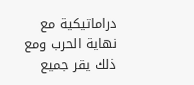دراماتيكية مع نهاية الحرب ومع ذلك يقر جميع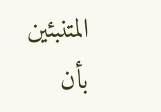المتنبئين بأن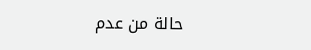حالة من عدم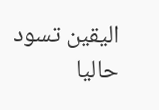اليقين تسود حاليا